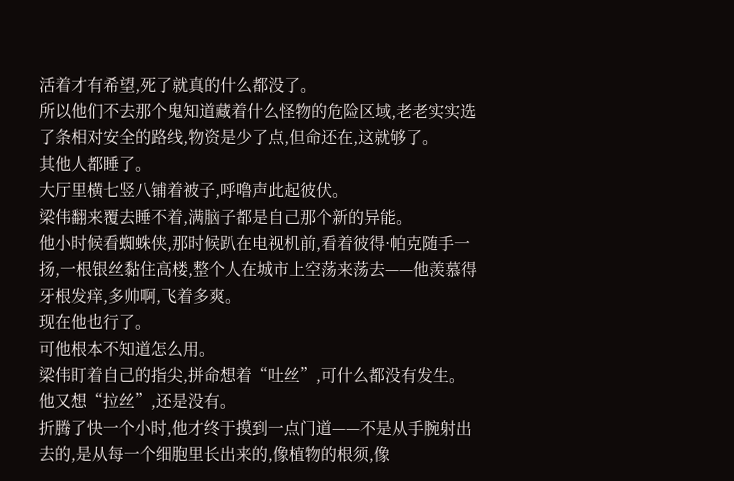活着才有希望,死了就真的什么都没了。
所以他们不去那个鬼知道藏着什么怪物的危险区域,老老实实选了条相对安全的路线,物资是少了点,但命还在,这就够了。
其他人都睡了。
大厅里横七竖八铺着被子,呼噜声此起彼伏。
梁伟翻来覆去睡不着,满脑子都是自己那个新的异能。
他小时候看蜘蛛侠,那时候趴在电视机前,看着彼得·帕克随手一扬,一根银丝黏住高楼,整个人在城市上空荡来荡去——他羡慕得牙根发痒,多帅啊,飞着多爽。
现在他也行了。
可他根本不知道怎么用。
梁伟盯着自己的指尖,拼命想着“吐丝”,可什么都没有发生。
他又想“拉丝”,还是没有。
折腾了快一个小时,他才终于摸到一点门道——不是从手腕射出去的,是从每一个细胞里长出来的,像植物的根须,像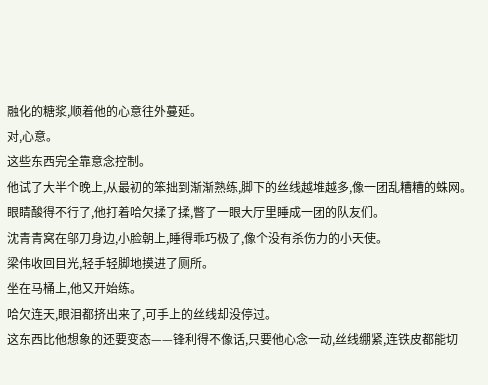融化的糖浆,顺着他的心意往外蔓延。
对,心意。
这些东西完全靠意念控制。
他试了大半个晚上,从最初的笨拙到渐渐熟练,脚下的丝线越堆越多,像一团乱糟糟的蛛网。
眼睛酸得不行了,他打着哈欠揉了揉,瞥了一眼大厅里睡成一团的队友们。
沈青青窝在邬刀身边,小脸朝上,睡得乖巧极了,像个没有杀伤力的小天使。
梁伟收回目光,轻手轻脚地摸进了厕所。
坐在马桶上,他又开始练。
哈欠连天,眼泪都挤出来了,可手上的丝线却没停过。
这东西比他想象的还要变态——锋利得不像话,只要他心念一动,丝线绷紧,连铁皮都能切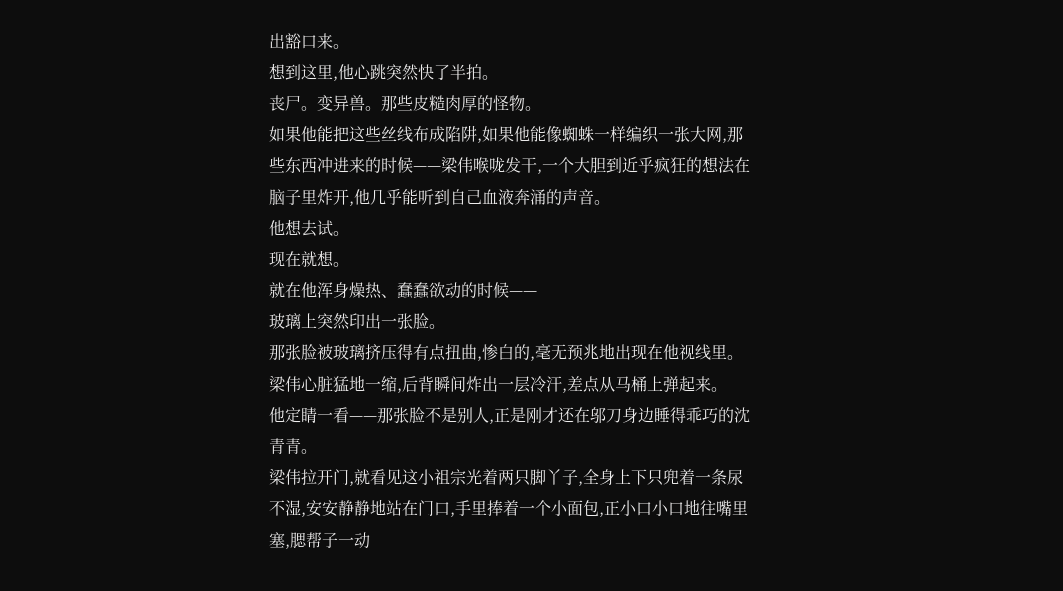出豁口来。
想到这里,他心跳突然快了半拍。
丧尸。变异兽。那些皮糙肉厚的怪物。
如果他能把这些丝线布成陷阱,如果他能像蜘蛛一样编织一张大网,那些东西冲进来的时候——梁伟喉咙发干,一个大胆到近乎疯狂的想法在脑子里炸开,他几乎能听到自己血液奔涌的声音。
他想去试。
现在就想。
就在他浑身燥热、蠢蠢欲动的时候——
玻璃上突然印出一张脸。
那张脸被玻璃挤压得有点扭曲,惨白的,毫无预兆地出现在他视线里。
梁伟心脏猛地一缩,后背瞬间炸出一层冷汗,差点从马桶上弹起来。
他定睛一看——那张脸不是别人,正是刚才还在邬刀身边睡得乖巧的沈青青。
梁伟拉开门,就看见这小祖宗光着两只脚丫子,全身上下只兜着一条尿不湿,安安静静地站在门口,手里捧着一个小面包,正小口小口地往嘴里塞,腮帮子一动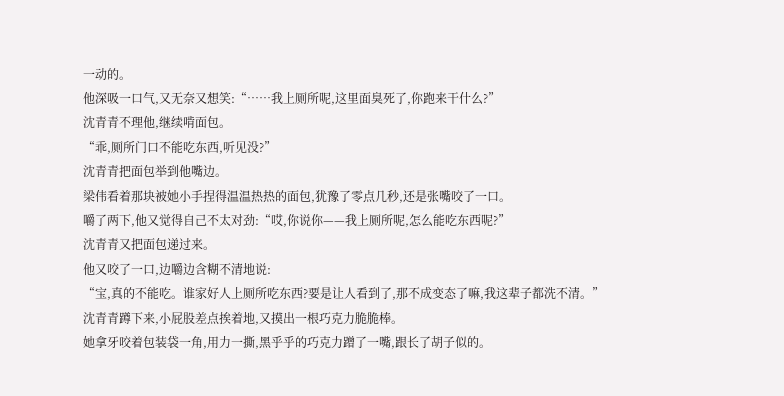一动的。
他深吸一口气,又无奈又想笑:“……我上厕所呢,这里面臭死了,你跑来干什么?”
沈青青不理他,继续啃面包。
“乖,厕所门口不能吃东西,听见没?”
沈青青把面包举到他嘴边。
梁伟看着那块被她小手捏得温温热热的面包,犹豫了零点几秒,还是张嘴咬了一口。
嚼了两下,他又觉得自己不太对劲:“哎,你说你——我上厕所呢,怎么能吃东西呢?”
沈青青又把面包递过来。
他又咬了一口,边嚼边含糊不清地说:
“宝,真的不能吃。谁家好人上厕所吃东西?要是让人看到了,那不成变态了嘛,我这辈子都洗不清。”
沈青青蹲下来,小屁股差点挨着地,又摸出一根巧克力脆脆棒。
她拿牙咬着包装袋一角,用力一撕,黑乎乎的巧克力蹭了一嘴,跟长了胡子似的。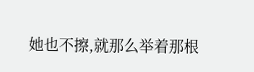她也不擦,就那么举着那根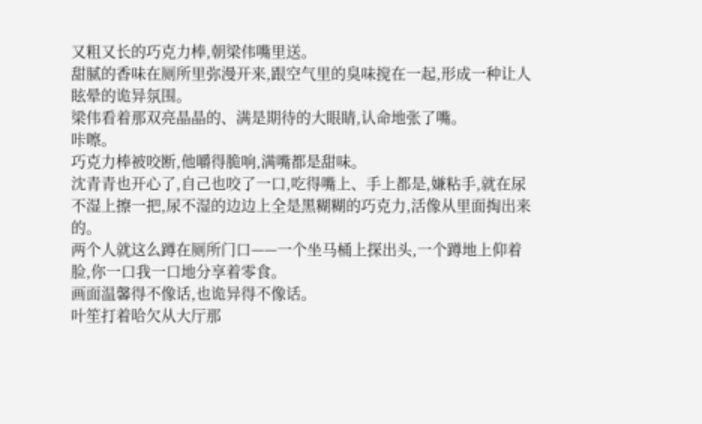又粗又长的巧克力棒,朝梁伟嘴里送。
甜腻的香味在厕所里弥漫开来,跟空气里的臭味搅在一起,形成一种让人眩晕的诡异氛围。
梁伟看着那双亮晶晶的、满是期待的大眼睛,认命地张了嘴。
咔嚓。
巧克力棒被咬断,他嚼得脆响,满嘴都是甜味。
沈青青也开心了,自己也咬了一口,吃得嘴上、手上都是,嫌粘手,就在尿不湿上擦一把,尿不湿的边边上全是黑糊糊的巧克力,活像从里面掏出来的。
两个人就这么蹲在厕所门口——一个坐马桶上探出头,一个蹲地上仰着脸,你一口我一口地分享着零食。
画面温馨得不像话,也诡异得不像话。
叶笙打着哈欠从大厅那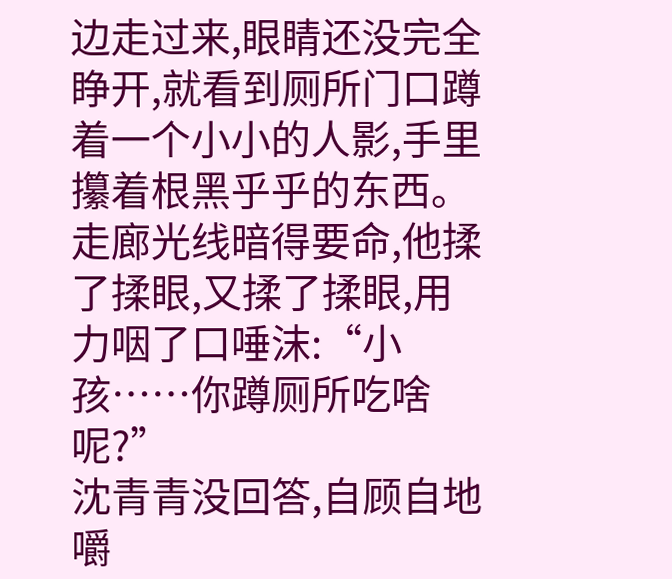边走过来,眼睛还没完全睁开,就看到厕所门口蹲着一个小小的人影,手里攥着根黑乎乎的东西。
走廊光线暗得要命,他揉了揉眼,又揉了揉眼,用力咽了口唾沫:“小孩……你蹲厕所吃啥呢?”
沈青青没回答,自顾自地嚼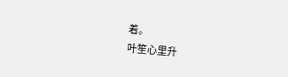着。
叶笙心里升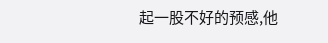起一股不好的预感,他